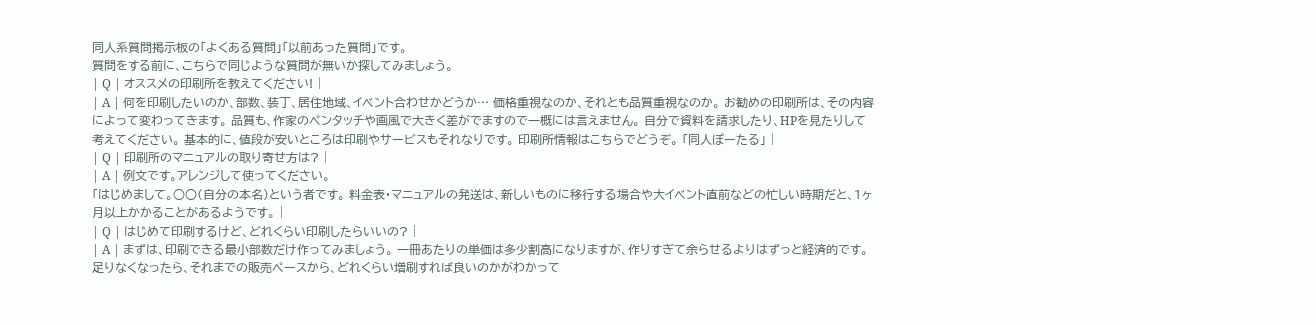同人系質問掲示板の「よくある質問」「以前あった質問」です。
質問をする前に、こちらで同じような質問が無いか探してみましょう。
| Q | オススメの印刷所を教えてください! |
| A | 何を印刷したいのか、部数、装丁、居住地域、イベント合わせかどうか… 価格重視なのか、それとも品質重視なのか。 お勧めの印刷所は、その内容によって変わってきます。 品質も、作家のペンタッチや画風で大きく差がでますので一概には言えません。 自分で資料を請求したり、HPを見たりして考えてください。 基本的に、値段が安いところは印刷やサービスもそれなりです。 印刷所情報はこちらでどうぞ。 「同人ぽーたる」 |
| Q | 印刷所のマニュアルの取り寄せ方は? |
| A | 例文です。アレンジして使ってください。
「はじめまして。○○(自分の本名)という者です。 料金表・マニュアルの発送は、新しいものに移行する場合や大イベント直前などの忙しい時期だと、1ヶ月以上かかることがあるようです。 |
| Q | はじめて印刷するけど、どれくらい印刷したらいいの? |
| A | まずは、印刷できる最小部数だけ作ってみましょう。 一冊あたりの単価は多少割高になりますが、作りすぎて余らせるよりはずっと経済的です。 足りなくなったら、それまでの販売ペースから、どれくらい増刷すれば良いのかがわかって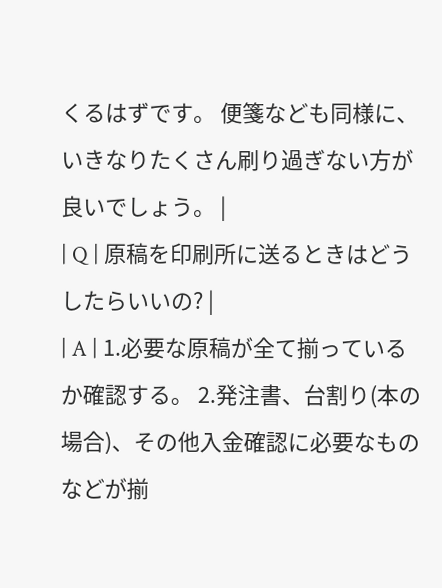くるはずです。 便箋なども同様に、いきなりたくさん刷り過ぎない方が良いでしょう。 |
| Q | 原稿を印刷所に送るときはどうしたらいいの? |
| A | 1.必要な原稿が全て揃っているか確認する。 2.発注書、台割り(本の場合)、その他入金確認に必要なものなどが揃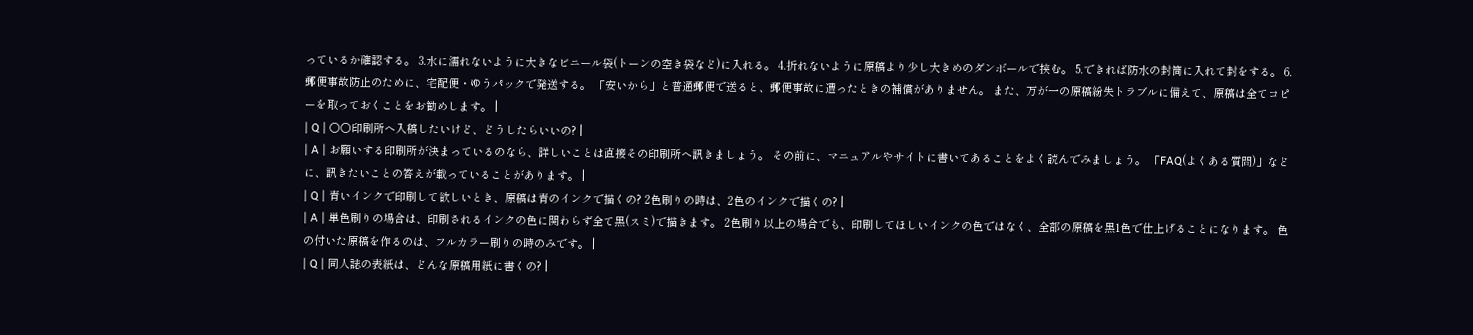っているか確認する。 3.水に濡れないように大きなビニール袋(トーンの空き袋など)に入れる。 4.折れないように原稿より少し大きめのダンボールで挟む。 5.できれば防水の封筒に入れて封をする。 6.郵便事故防止のために、宅配便・ゆうパックで発送する。 「安いから」と普通郵便で送ると、郵便事故に遭ったときの補償がありません。 また、万が一の原稿紛失トラブルに備えて、原稿は全てコピーを取っておくことをお勧めします。 |
| Q | ○○印刷所へ入稿したいけど、どうしたらいいの? |
| A | お願いする印刷所が決まっているのなら、詳しいことは直接その印刷所へ訊きましょう。 その前に、マニュアルやサイトに書いてあることをよく読んでみましょう。 「FAQ(よくある質問)」などに、訊きたいことの答えが載っていることがあります。 |
| Q | 青いインクで印刷して欲しいとき、原稿は青のインクで描くの? 2色刷りの時は、2色のインクで描くの? |
| A | 単色刷りの場合は、印刷されるインクの色に関わらず全て黒(スミ)で描きます。 2色刷り以上の場合でも、印刷してほしいインクの色ではなく、全部の原稿を黒1色で仕上げることになります。 色の付いた原稿を作るのは、フルカラー刷りの時のみです。 |
| Q | 同人誌の表紙は、どんな原稿用紙に書くの? |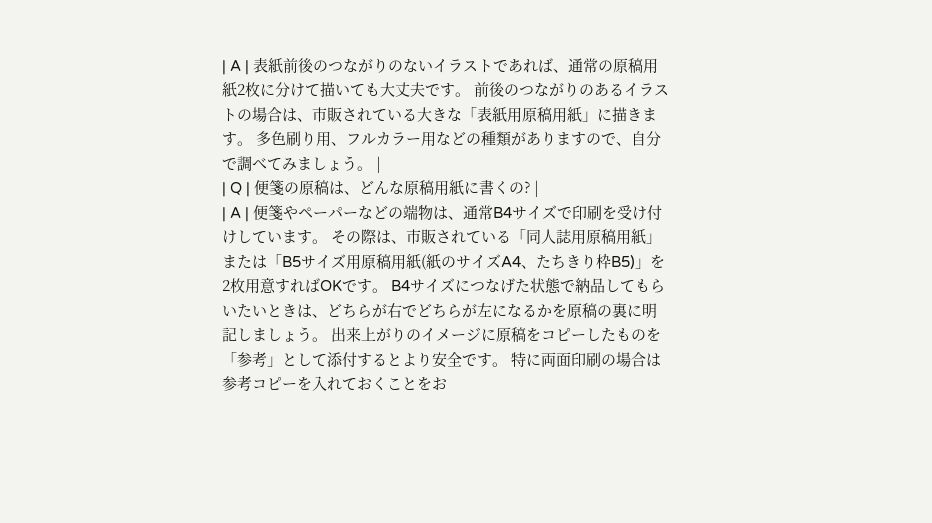| A | 表紙前後のつながりのないイラストであれば、通常の原稿用紙2枚に分けて描いても大丈夫です。 前後のつながりのあるイラストの場合は、市販されている大きな「表紙用原稿用紙」に描きます。 多色刷り用、フルカラー用などの種類がありますので、自分で調べてみましょう。 |
| Q | 便箋の原稿は、どんな原稿用紙に書くの? |
| A | 便箋やペーパーなどの端物は、通常B4サイズで印刷を受け付けしています。 その際は、市販されている「同人誌用原稿用紙」または「B5サイズ用原稿用紙(紙のサイズA4、たちきり枠B5)」を2枚用意すればOKです。 B4サイズにつなげた状態で納品してもらいたいときは、どちらが右でどちらが左になるかを原稿の裏に明記しましょう。 出来上がりのイメージに原稿をコピーしたものを「参考」として添付するとより安全です。 特に両面印刷の場合は参考コピーを入れておくことをお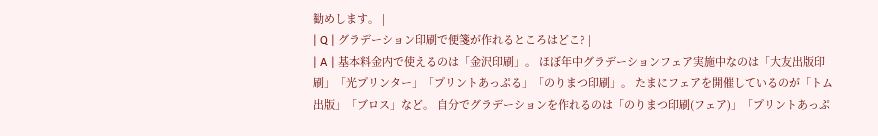勧めします。 |
| Q | グラデーション印刷で便箋が作れるところはどこ? |
| A | 基本料金内で使えるのは「金沢印刷」。 ほぼ年中グラデーションフェア実施中なのは「大友出版印刷」「光プリンター」「プリントあっぷる」「のりまつ印刷」。 たまにフェアを開催しているのが「トム出版」「ブロス」など。 自分でグラデーションを作れるのは「のりまつ印刷(フェア)」「プリントあっぷ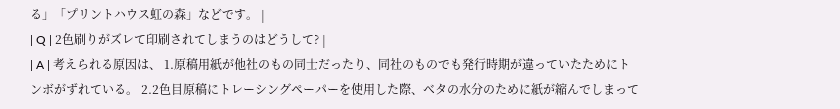る」「プリントハウス虹の森」などです。 |
| Q | 2色刷りがズレて印刷されてしまうのはどうして? |
| A | 考えられる原因は、 1.原稿用紙が他社のもの同士だったり、同社のものでも発行時期が違っていたためにトンボがずれている。 2.2色目原稿にトレーシングペーパーを使用した際、ベタの水分のために紙が縮んでしまって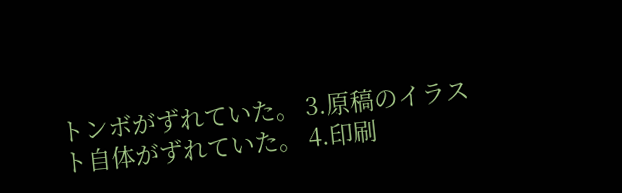トンボがずれていた。 3.原稿のイラスト自体がずれていた。 4.印刷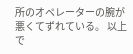所のオペレーターの腕が悪くてずれている。 以上で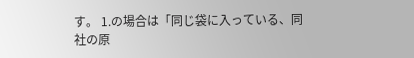す。 1.の場合は「同じ袋に入っている、同社の原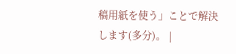稿用紙を使う」ことで解決します(多分)。 |